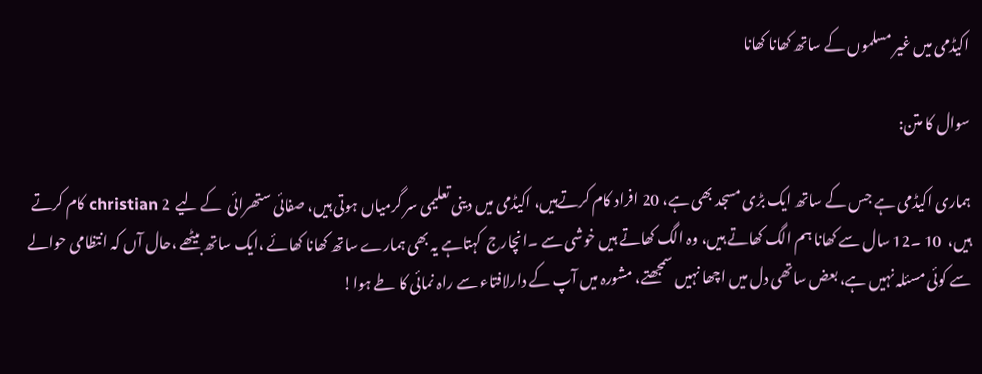اکیڈمی میں غیر مسلموں کے ساتھ کھانا کھانا

سوال کا متن:

ہماری اکیڈمی ہے جس کے ساتھ ایک بڑی مسجد بھی ہے، 20 افراد کام کرتےہیں، اکیڈمی میں دینی تعلیمی سر گرمیاں ہوتی ہیں، صفائی ستھرائی  کے لیے  2 christian کام کرتے ہیں،  10 ۔12 سال سے کھانا ہم الگ کھاتے ہیں، وہ الگ کھاتے ہیں خوشی سے ۔انچارج  کہتاہے یہ بھی ہمارے ساتھ کھانا کھائے ،ایک ساتھ بیٹھے ،حال آں کہ انتظامی حوالے سے کوئی مسئلہ نہیں ہے، بعض ساتھی دل میں اچھا نہیں سمجھتے، مشورہ میں آپ کے دارلافتاء سے راہ نمائی کا طے ہوا!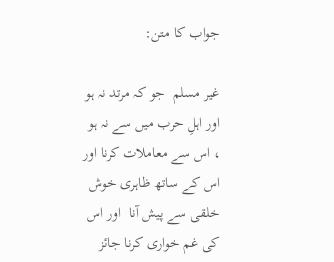جواب کا متن:

غیر مسلم  جو کہ مرتد نہ ہو اور اہلِ حرب میں سے نہ ہو ، اس سے معاملات کرنا اور اس کے ساتھ ظاہری خوش خلقی سے پیش آنا  اور اس کی غم خواری کرنا جائز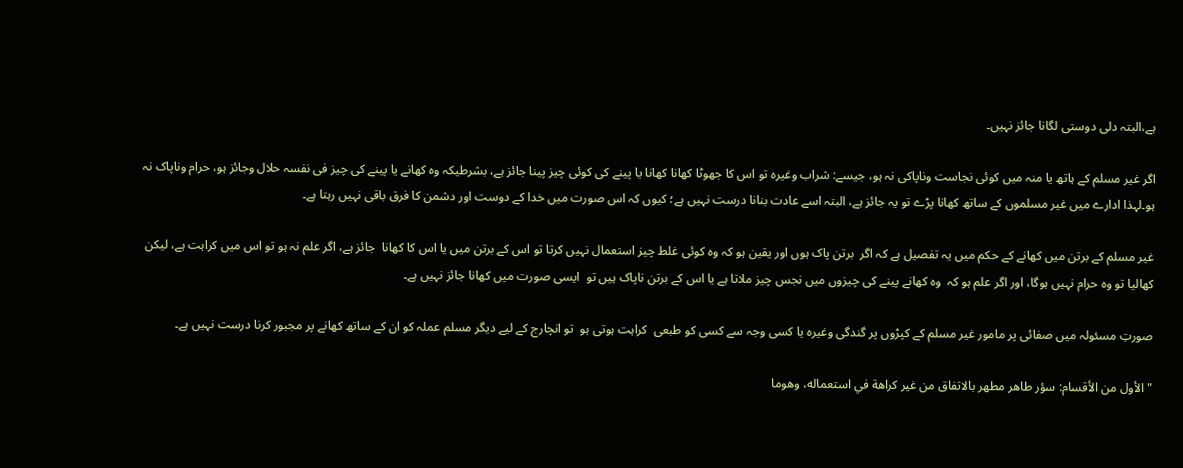ہے،البتہ دلی دوستی لگانا جائز نہیں۔

اگر غیر مسلم کے ہاتھ یا منہ میں کوئی نجاست وناپاکی نہ ہو، جیسے: شراب وغیرہ تو اس کا جھوٹا کھانا کھانا یا پینے کی کوئی چیز پینا جائز ہے، بشرطیکہ وہ کھانے یا پینے کی چیز فی نفسہ حلال وجائز ہو، حرام وناپاک نہ ہو۔لہذا ادارے میں غیر مسلموں کے ساتھ کھانا پڑے تو یہ جائز ہے، البتہ اسے عادت بنانا درست نہیں ہے؛ کیوں کہ اس صورت میں خدا کے دوست اور دشمن کا فرق باقی نہیں رہتا ہے۔

غیر مسلم کے برتن میں کھانے کے حکم میں یہ تفصیل ہے کہ اگر  برتن پاک ہوں اور یقین ہو کہ وہ کوئی غلط چیز استعمال نہیں کرتا تو اس کے برتن میں یا اس کا کھانا  جائز ہے، اگر علم نہ ہو تو اس میں کراہت ہے، لیکن کھالیا تو وہ حرام نہیں ہوگا، اور اگر علم ہو کہ  وہ کھانے پینے کی چیزوں میں نجس چیز ملاتا ہے یا اس کے برتن ناپاک ہیں تو  ایسی صورت میں کھانا جائز نہیں ہے۔

صورتِ مسئولہ میں صفائی پر مامور غیر مسلم کے کپڑوں پر گندگی وغیرہ یا کسی وجہ سے کسی کو طبعی  کراہت ہوتی ہو  تو انچارج کے لیے دیگر مسلم عملہ کو ان کے ساتھ کھانے پر مجبور کرنا درست نہیں ہے۔

" الأول من الأقسام: سؤر طاهر مطهر بالاتفاق من غیر کراهة في استعماله، وهوما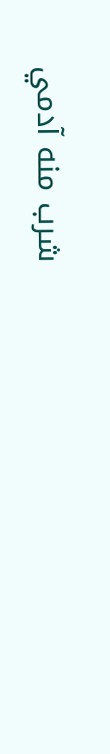شرب منه آدمي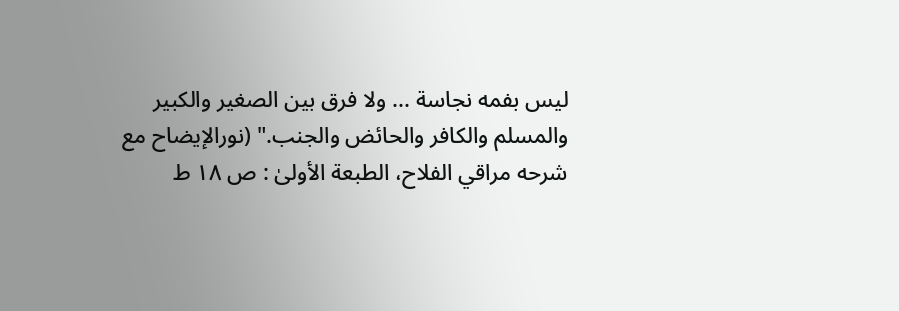لیس بفمه نجاسة ... ولا فرق بین الصغیر والکبیر والمسلم والکافر والحائض والجنب." (نورالإیضاح مع شرحه مراقي الفلاح، الطبعة الأولیٰ : ص ۱۸ ط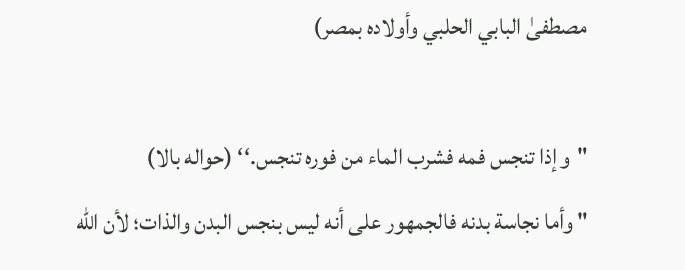مصطفیٰ البابي الحلبي وأولاده بمصر)

"وإذا تنجس فمه فشرب الماء من فوره تنجس.‘‘ (حواله بالا)
" وأما نجاسة بدنه فالجمهور علی أنه لیس بنجس البدن والذات؛ لأن الله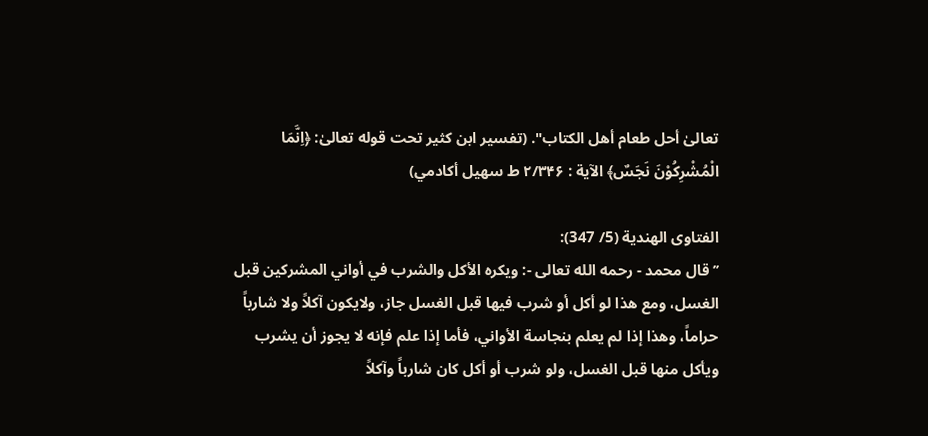تعالیٰ أحل طعام أهل الکتاب". (تفسیر ابن کثیر تحت قوله تعالیٰ: ﴿اِنَّمَا الْمُشْرِکُوْنَ نَجَسٌ﴾ الآیة : ۲/۳۴۶ ط سهیل أکادمي)

الفتاوى الهندية (5/ 347):
’’قال محمد - رحمه الله تعالى -: ويكره الأكل والشرب في أواني المشركين قبل الغسل، ومع هذا لو أكل أو شرب فيها قبل الغسل جاز، ولايكون آكلاً ولا شارباً حراماً، وهذا إذا لم يعلم بنجاسة الأواني، فأما إذا علم فإنه لا يجوز أن يشرب ويأكل منها قبل الغسل، ولو شرب أو أكل كان شارباً وآكلاً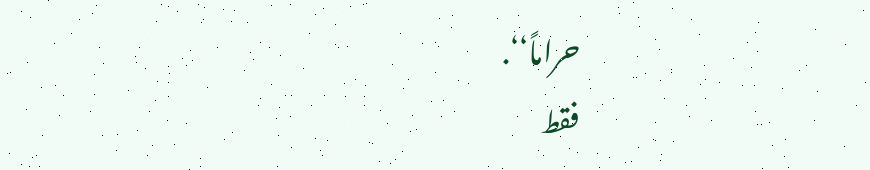حراماً‘‘.
فقط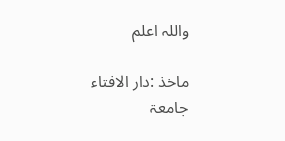واللہ اعلم

ماخذ :دار الافتاء جامعۃ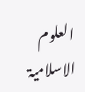العلوم الاسلامیۃ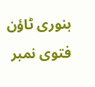بنوری ٹاؤن
فتوی نمبر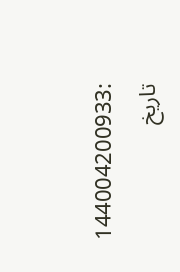:144004200933
تاریخ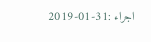اجراء :31-01-2019